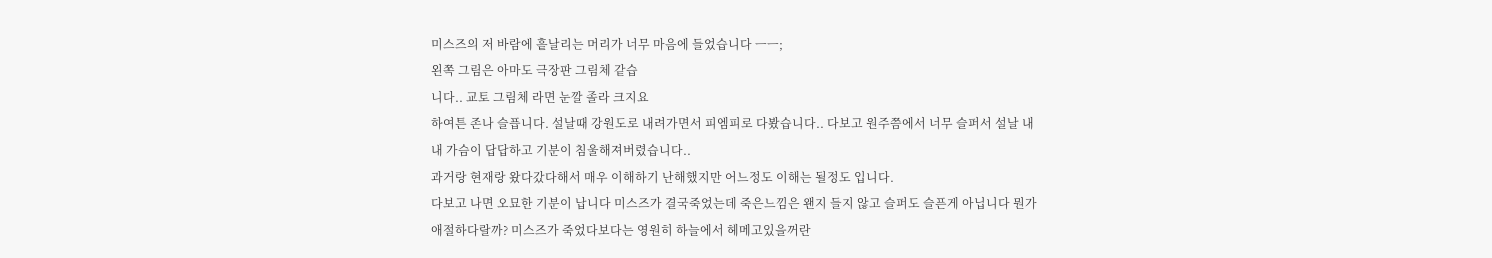미스즈의 저 바람에 흩날리는 머리가 너무 마음에 들었습니다 ㅡㅡ;
왼쪽 그림은 아마도 극장판 그림체 같습
니다.. 교토 그림체 라면 눈깔 졸라 크지요
하여튼 존나 슬픕니다. 설날때 강원도로 내려가면서 피엠피로 다봤습니다.. 다보고 원주쯤에서 너무 슬퍼서 설날 내내 가슴이 답답하고 기분이 침울해져버렸습니다..
과거랑 현재랑 왔다갔다해서 매우 이해하기 난해했지만 어느정도 이해는 될정도 입니다.
다보고 나면 오묘한 기분이 납니다 미스즈가 결국죽었는데 죽은느낌은 왠지 들지 않고 슬퍼도 슬픈게 아닙니다 뭔가 애절하다랄까? 미스즈가 죽었다보다는 영원히 하늘에서 헤메고있을꺼란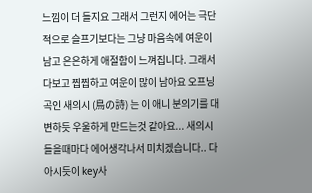느낌이 더 들지요 그래서 그런지 에어는 극단적으로 슬프기보다는 그냥 마음속에 여운이 남고 은은하게 애절함이 느껴집니다. 그래서 다보고 찝찝하고 여운이 많이 남아요 오프닝 곡인 새의시 (鳥の詩) 는 이 애니 분의기를 대변하듯 우울하게 만드는것 같아요... 새의시 들을때마다 에어생각나서 미치겠습니다.. 다 아시듯이 key사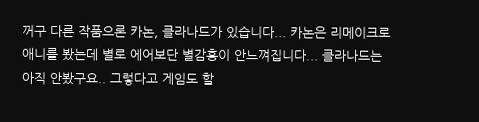꺼구 다른 작품으론 카논, 클라나드가 있습니다... 카논은 리메이크로 애니를 봤는데 별로 에어보단 별감흥이 안느껴집니다... 클라나드는 아직 안봤구요.. 그렇다고 게임도 할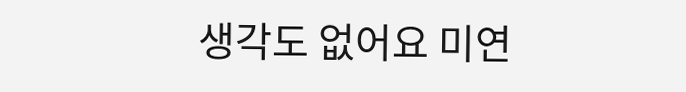생각도 없어요 미연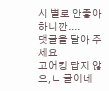시 별로 안좋아하니깐....
댓글을 달아 주세요
고어킹 답지 않으,ㄴ 글이네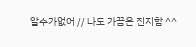알수가없어 // 나도 가끔은 진지함 ^^